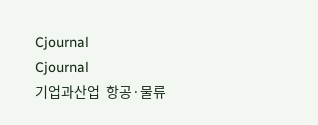Cjournal
Cjournal
기업과산업  항공·물류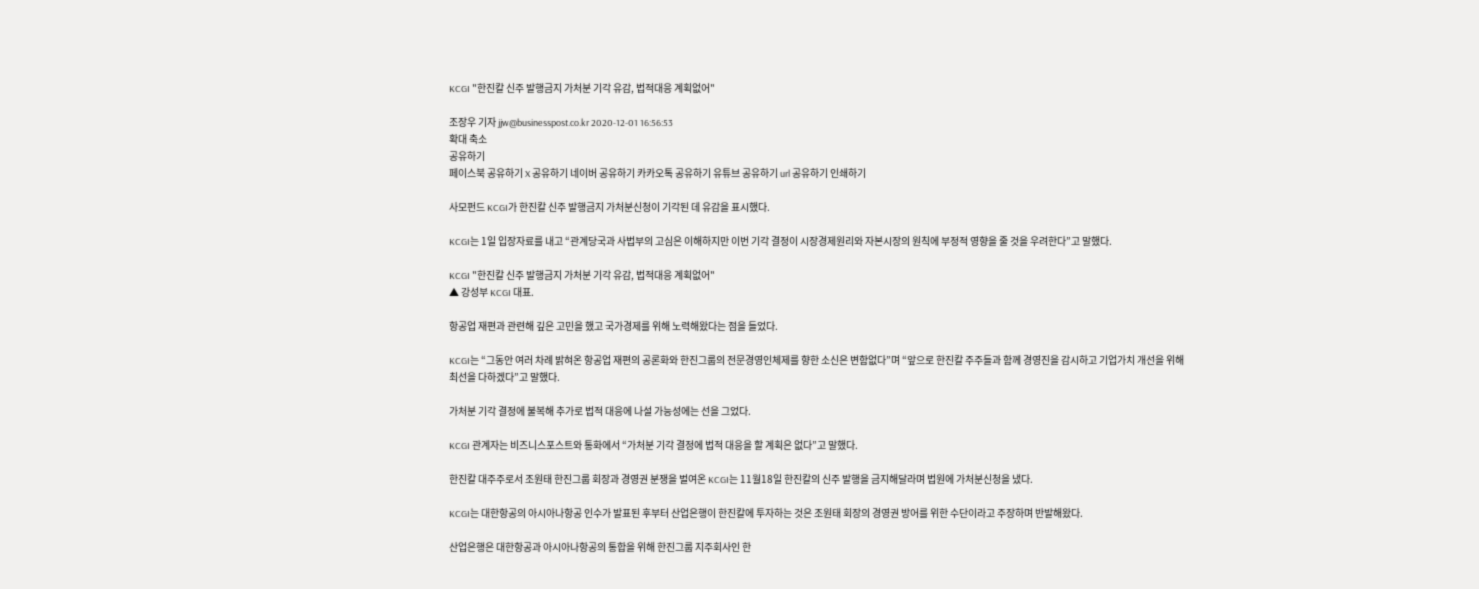KCGI "한진칼 신주 발행금지 가처분 기각 유감, 법적대응 계획없어"

조장우 기자 jjw@businesspost.co.kr 2020-12-01 16:56:53
확대 축소
공유하기
페이스북 공유하기 X 공유하기 네이버 공유하기 카카오톡 공유하기 유튜브 공유하기 url 공유하기 인쇄하기

사모펀드 KCGI가 한진칼 신주 발행금지 가처분신청이 기각된 데 유감을 표시했다.

KCGI는 1일 입장자료를 내고 “관계당국과 사법부의 고심은 이해하지만 이번 기각 결정이 시장경제원리와 자본시장의 원칙에 부정적 영향을 줄 것을 우려한다”고 말했다.

KCGI "한진칼 신주 발행금지 가처분 기각 유감, 법적대응 계획없어"
▲ 강성부 KCGI 대표.

항공업 재편과 관련해 깊은 고민을 했고 국가경제를 위해 노력해왔다는 점을 들었다.

KCGI는 “그동안 여러 차례 밝혀온 항공업 재편의 공론화와 한진그룹의 전문경영인체제를 향한 소신은 변함없다”며 “앞으로 한진칼 주주들과 함께 경영진을 감시하고 기업가치 개선을 위해 최선을 다하겠다”고 말했다.

가처분 기각 결정에 불복해 추가로 법적 대응에 나설 가능성에는 선을 그었다.

KCGI 관계자는 비즈니스포스트와 통화에서 “가처분 기각 결정에 법적 대응을 할 계획은 없다”고 말했다.

한진칼 대주주로서 조원태 한진그룹 회장과 경영권 분쟁을 벌여온 KCGI는 11월18일 한진칼의 신주 발행을 금지해달라며 법원에 가처분신청을 냈다.

KCGI는 대한항공의 아시아나항공 인수가 발표된 후부터 산업은행이 한진칼에 투자하는 것은 조원태 회장의 경영권 방어를 위한 수단이라고 주장하며 반발해왔다.

산업은행은 대한항공과 아시아나항공의 통합을 위해 한진그룹 지주회사인 한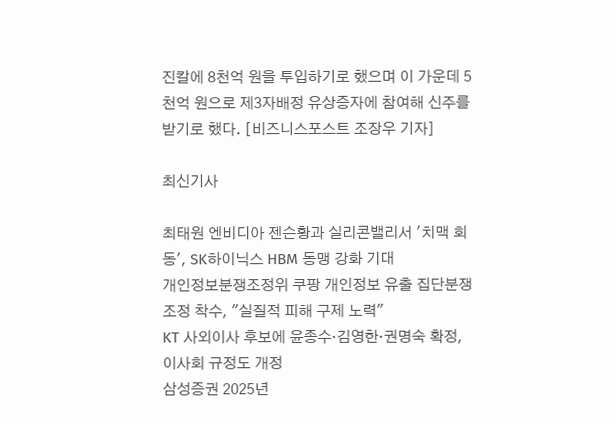진칼에 8천억 원을 투입하기로 했으며 이 가운데 5천억 원으로 제3자배정 유상증자에 참여해 신주를 받기로 했다. [비즈니스포스트 조장우 기자]

최신기사

최태원 엔비디아 젠슨황과 실리콘밸리서 '치맥 회동', SK하이닉스 HBM 동맹 강화 기대
개인정보분쟁조정위 쿠팡 개인정보 유출 집단분쟁조정 착수, "실질적 피해 구제 노력"
KT 사외이사 후보에 윤종수·김영한·권명숙 확정, 이사회 규정도 개정
삼성증권 2025년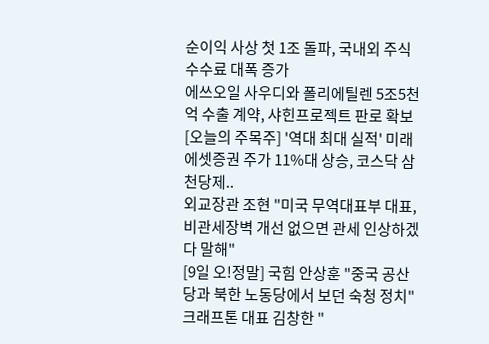순이익 사상 첫 1조 돌파, 국내외 주식 수수료 대폭 증가
에쓰오일 사우디와 폴리에틸렌 5조5천억 수출 계약, 샤힌프로젝트 판로 확보
[오늘의 주목주] '역대 최대 실적' 미래에셋증권 주가 11%대 상승, 코스닥 삼천당제..
외교장관 조현 "미국 무역대표부 대표, 비관세장벽 개선 없으면 관세 인상하겠다 말해"
[9일 오!정말] 국힘 안상훈 "중국 공산당과 북한 노동당에서 보던 숙청 정치"
크래프톤 대표 김창한 "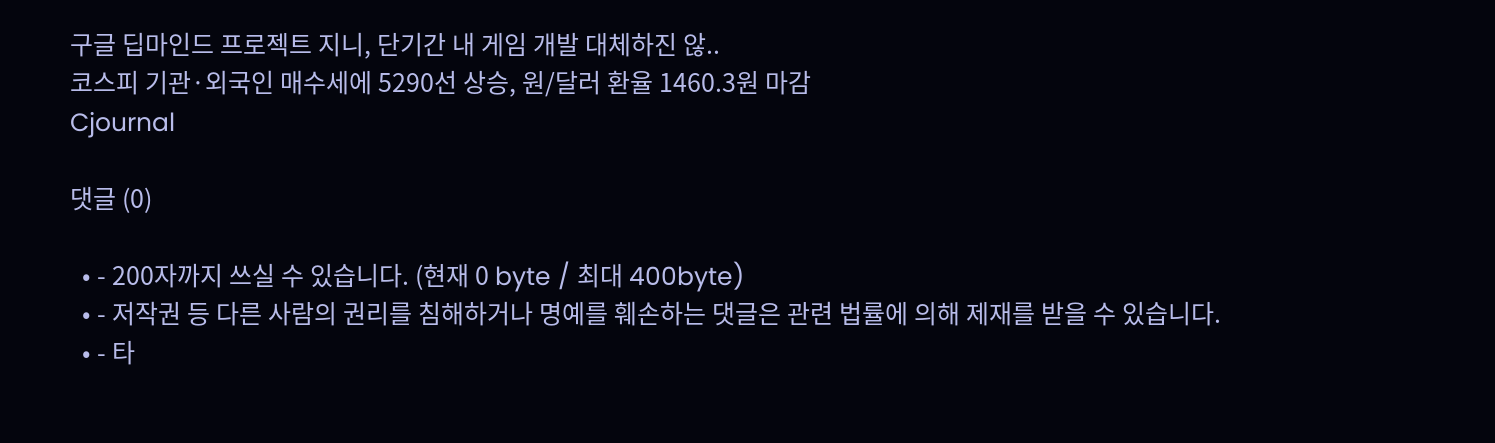구글 딥마인드 프로젝트 지니, 단기간 내 게임 개발 대체하진 않..
코스피 기관·외국인 매수세에 5290선 상승, 원/달러 환율 1460.3원 마감
Cjournal

댓글 (0)

  • - 200자까지 쓰실 수 있습니다. (현재 0 byte / 최대 400byte)
  • - 저작권 등 다른 사람의 권리를 침해하거나 명예를 훼손하는 댓글은 관련 법률에 의해 제재를 받을 수 있습니다.
  • - 타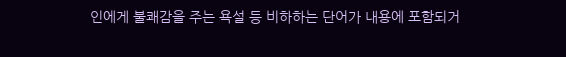인에게 불쾌감을 주는 욕설 등 비하하는 단어가 내용에 포함되거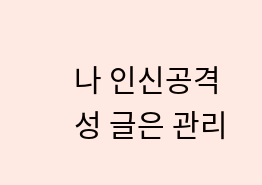나 인신공격성 글은 관리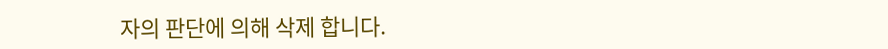자의 판단에 의해 삭제 합니다.